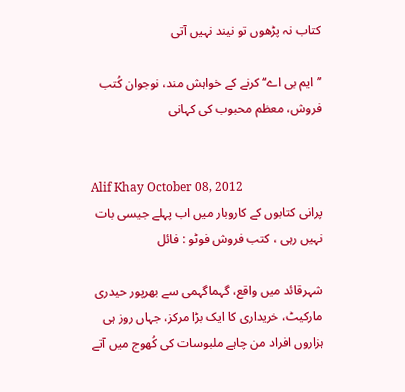کتاب نہ پڑھوں تو نیند نہیں آتی

’’ایم بی اے‘‘ کرنے کے خواہش مند، نوجوان کُتب فروش، معظم محبوب کی کہانی


Alif Khay October 08, 2012
پرانی کتابوں کے کاروبار میں اب پہلے جیسی بات نہیں رہی ، کتب فروش فوٹو : فائل

شہرقائد میں واقع، گہماگہمی سے بھرپور حیدری مارکیٹ، خریداری کا ایک بڑا مرکز، جہاں روز ہی ہزاروں افراد من چاہے ملبوسات کی کُھوج میں آتے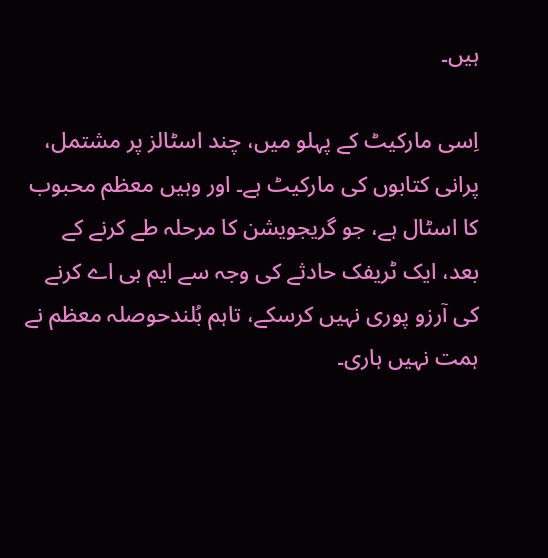ہیں۔

اِسی مارکیٹ کے پہلو میں، چند اسٹالز پر مشتمل، پرانی کتابوں کی مارکیٹ ہے۔ اور وہیں معظم محبوب کا اسٹال ہے، جو گریجویشن کا مرحلہ طے کرنے کے بعد، ایک ٹریفک حادثے کی وجہ سے ایم بی اے کرنے کی آرزو پوری نہیں کرسکے، تاہم بُلندحوصلہ معظم نے ہمت نہیں ہاری۔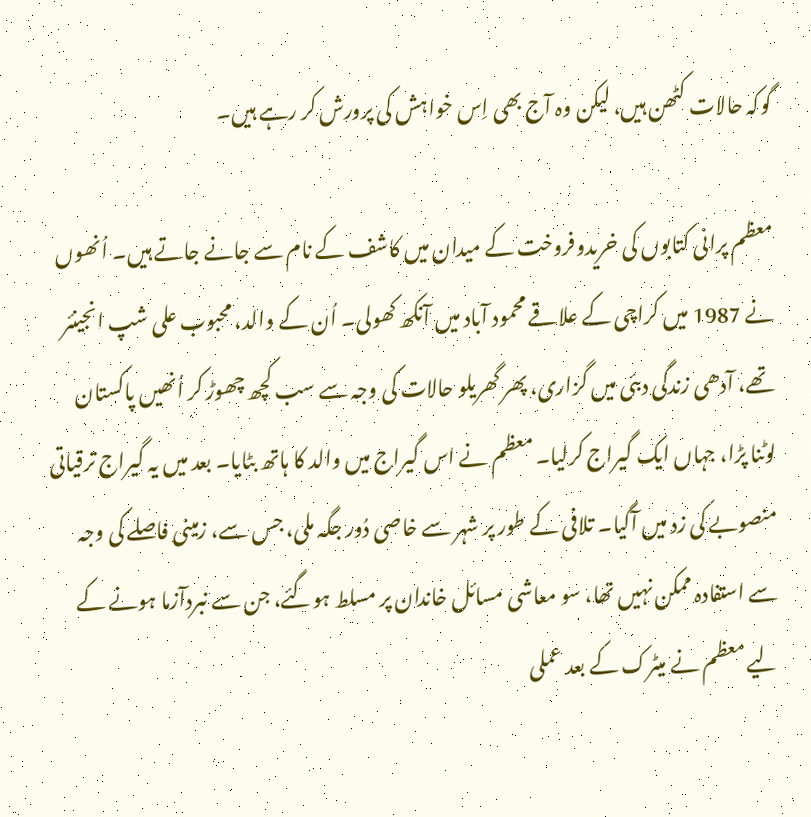گوکہ حالات کٹھن ہیں، لیکن وہ آج بھی اِس خواہش کی پرورش کر رہے ہیں۔

معظم پرانی کتابوں کی خریدوفروخت کے میدان میں کاشف کے نام سے جانے جاتے ہیں۔ اُنھوں نے 1987 میں کراچی کے علاقے محمود آباد میں آنکھ کھولی۔ اُن کے والد، محبوب علی شپ انجینئر تھے، آدھی زندگی دبئی میں گزاری، پھر گھریلو حالات کی وجہ سے سب کچھ چھوڑ کر اُنھیں پاکستان لوٹنا پڑا، جہاں ایک گیراج کرلیا۔ معظم نے اس گیراج میں والد کا ہاتھ بٹایا۔ بعد میں یہ گیراج ترقیاتی منصوبے کی زد میں آگیا۔ تلافی کے طور پر شہر سے خاصی دُور جگہ ملی، جس سے، زمینی فاصلے کی وجہ سے استفادہ ممکن نہیں تھا، سو معاشی مسائل خاندان پر مسلط ہوگئے، جن سے نبردآزما ہونے کے لیے معظم نے میٹرک کے بعد عملی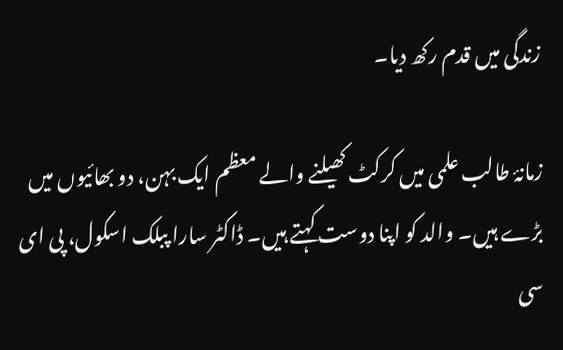زندگی میں قدم رکھ دیا۔

زمانۂ طالب علمی میں کرکٹ کھیلنے والے معظم ایک بہن، دو بھائیوں میں بڑے ہیں۔ والد کو اپنا دوست کہتے ہیں۔ ڈاکٹر سارا پبلک اسکول، پی ای سی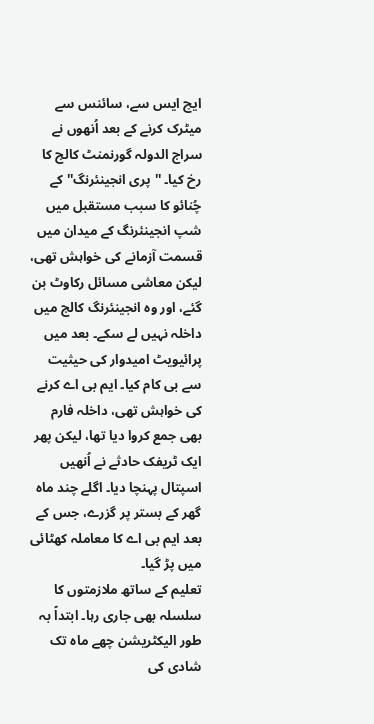ایچ ایس سے، سائنس سے میٹرک کرنے کے بعد اُنھوں نے سراج الدولہ گورنمنٹ کالج کا رخ کیا۔ ''پری انجینئرنگ'' کے چُنائو کا سبب مستقبل میں شپ انجینئرنگ کے میدان میں قسمت آزمانے کی خواہش تھی، لیکن معاشی مسائل رکاوٹ بن گئے، اور وہ انجینئرنگ کالج میں داخلہ نہیں لے سکے۔ بعد میں پرائیویٹ امیدوار کی حیثیت سے بی کام کیا۔ ایم بی اے کرنے کی خواہش تھی، داخلہ فارم بھی جمع کروا دیا تھا، لیکن پھر ایک ٹریفک حادثے نے اُنھیں اسپتال پہنچا دیا۔ اگلے چند ماہ گھر کے بستر پر گزرے، جس کے بعد ایم بی اے کا معاملہ کھٹائی میں پڑ گیا۔
تعلیم کے ساتھ ملازمتوں کا سلسلہ بھی جاری رہا۔ ابتداً بہ طور الیکٹریشن چھے ماہ تک شادی کی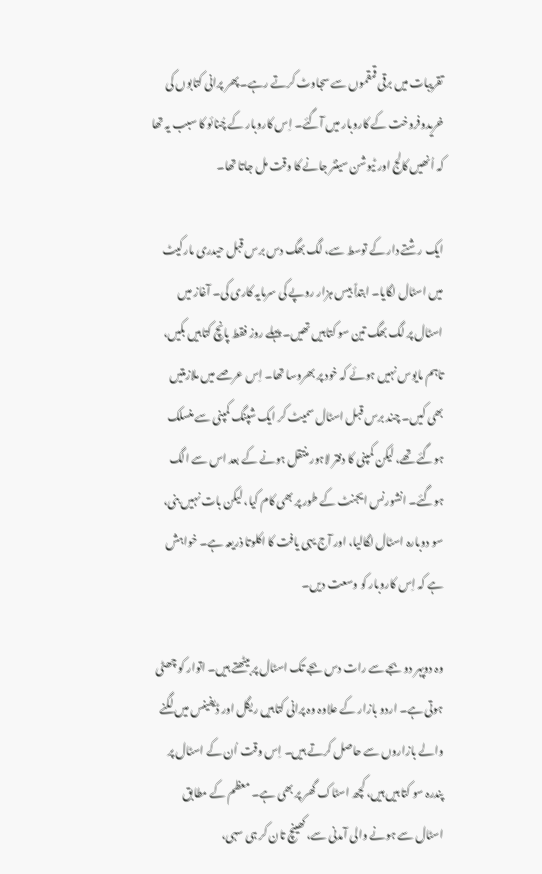تقریبات میں برقی قمقموں سے سجاوٹ کرتے رہے۔ پھر پرانی کتابوں کی خریدوفروخت کے کاروبار میں آگئے۔ اِس کاروبار کے چُنائو کا سبب یہ تھا کہ اُنھیں کالج اور ٹیوشن سینٹر جانے کا وقت مل جاتا تھا۔

ایک رشتے دار کے توسط سے، لگ بھگ دس برس قبل حیدری مارکیٹ میں اسٹال لگایا۔ ابتداً بیس ہزار روپے کی سرمایہ کاری کی۔ آغاز میں اسٹال پر لگ بھگ تین سو کتابیں تھیں۔ پہلے روز فقط پانچ کتابیں بکیں، تاہم مایوس نہیں ہوئے کہ خود پر بھروسا تھا۔ اِس عرصے میں ملازمتیں بھی کیں۔ چند برس قبل اسٹال سمیٹ کر ایک شپنگ کمپنی سے منسلک ہوگئے تھے، لیکن کمپنی کا دفتر لاہور منتقل ہونے کے بعد اس سے الگ ہوگئے۔ انشورنس ایجنٹ کے طور پر بھی کام کیا، لیکن بات نہیں بنی، سو دوبارہ اسٹال لگالیا، اور آج یہی یافت کا اکلوتا ذریعہ ہے۔ خواہش ہے کہ اِس کاروبار کو وسعت دیں۔

وہ دوپہر دو بجے سے رات دس بجے تک اسٹال پر بیٹھتے ہیں۔ اتوار کو چھٹی ہوتی ہے۔ اردو بازار کے علاوہ وہ پرانی کتابیں ریگل اور ڈیفینس میں لگنے والے بازاروں سے حاصل کرتے ہیں۔ اِس وقت اُن کے اسٹال پر پندرہ سو کتابیں ہیں، کچھ اسٹاک گھر پر بھی ہے۔ معظم کے مطابق اسٹال سے ہونے والی آمدنی سے، کھینچ تان کر ہی سہی،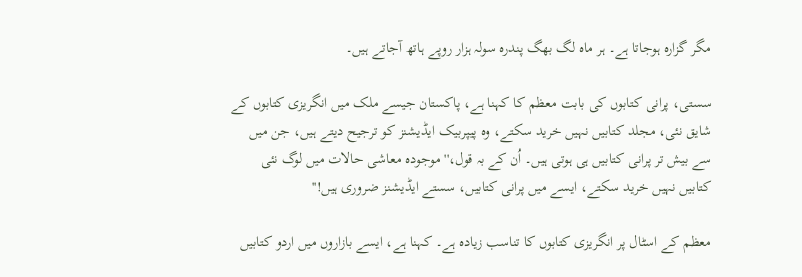مگر گزارہ ہوجاتا ہے۔ ہر ماہ لگ بھگ پندرہ سولہ ہزار روپے ہاتھ آجاتے ہیں۔

سستی، پرانی کتابوں کی بابت معظم کا کہنا ہے، پاکستان جیسے ملک میں انگریزی کتابوں کے شایق نئی، مجلد کتابیں نہیں خرید سکتے، وہ پیپربیک ایڈیشنز کو ترجیح دیتے ہیں، جن میں سے بیش تر پرانی کتابیں ہی ہوتی ہیں۔ اُن کے بہ قول،''موجودہ معاشی حالات میں لوگ نئی کتابیں نہیں خرید سکتے، ایسے میں پرانی کتابیں، سستے ایڈیشنز ضروری ہیں!''

معظم کے اسٹال پر انگریزی کتابوں کا تناسب زیادہ ہے۔ کہنا ہے، ایسے بازاروں میں اردو کتابیں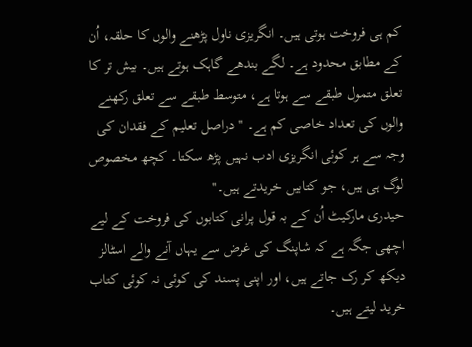کم ہی فروخت ہوتی ہیں۔ انگریزی ناول پڑھنے والوں کا حلقہ، اُن کے مطابق محدود ہے۔ لگے بندھے گاہک ہوتے ہیں۔ بیش تر کا تعلق متمول طبقے سے ہوتا ہے، متوسط طبقے سے تعلق رکھنے والوں کی تعداد خاصی کم ہے۔ ''دراصل تعلیم کے فقدان کی وجہ سے ہر کوئی انگریزی ادب نہیں پڑھ سکتا۔ کچھ مخصوص لوگ ہی ہیں، جو کتابیں خریدتے ہیں۔''
حیدری مارکیٹ اُن کے بہ قول پرانی کتابوں کی فروخت کے لیے اچھی جگہ ہے کہ شاپنگ کی غرض سے یہاں آنے والے اسٹالز دیکھ کر رک جاتے ہیں، اور اپنی پسند کی کوئی نہ کوئی کتاب خرید لیتے ہیں۔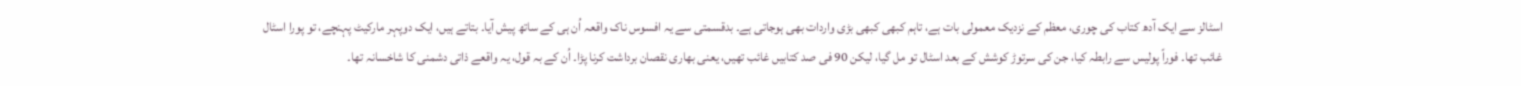اسٹالز سے ایک آدھ کتاب کی چوری، معظم کے نزدیک معمولی بات ہے، تاہم کبھی کبھی بڑی واردات بھی ہوجاتی ہے۔ بدقسمتی سے یہ افسوس ناک واقعہ اُن ہی کے ساتھ پیش آیا۔ بتاتے ہیں، ایک دوپہر مارکیٹ پہنچے، تو پورا اسٹال غائب تھا۔ فوراً پولیس سے رابطہ کیا، جن کی سرتوڑ کوشش کے بعد اسٹال تو مل گیا، لیکن 90 فی صد کتابیں غائب تھیں، یعنی بھاری نقصان برداشت کرنا پڑا۔ اُن کے بہ قول، یہ واقعے ذاتی دشمنی کا شاخسانہ تھا۔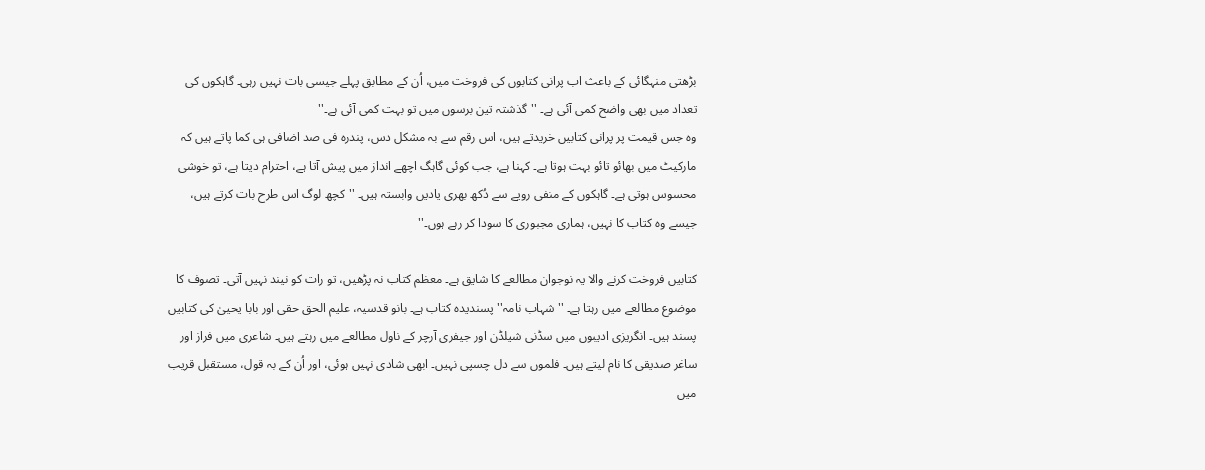بڑھتی منہگائی کے باعث اب پرانی کتابوں کی فروخت میں، اُن کے مطابق پہلے جیسی بات نہیں رہی۔ گاہکوں کی تعداد میں بھی واضح کمی آئی ہے۔ ''گذشتہ تین برسوں میں تو بہت کمی آئی ہے۔''
وہ جس قیمت پر پرانی کتابیں خریدتے ہیں، اس رقم سے بہ مشکل دس، پندرہ فی صد اضافی ہی کما پاتے ہیں کہ مارکیٹ میں بھائو تائو بہت ہوتا ہے۔ کہنا ہے، جب کوئی گاہگ اچھے انداز میں پیش آتا ہے، احترام دیتا ہے، تو خوشی محسوس ہوتی ہے۔ گاہکوں کے منفی رویے سے دُکھ بھری یادیں وابستہ ہیں۔ ''کچھ لوگ اس طرح بات کرتے ہیں، جیسے وہ کتاب کا نہیں، ہماری مجبوری کا سودا کر رہے ہوں۔''

کتابیں فروخت کرنے والا یہ نوجوان مطالعے کا شایق ہے۔ معظم کتاب نہ پڑھیں، تو رات کو نیند نہیں آتی۔ تصوف کا موضوع مطالعے میں رہتا ہے۔ ''شہاب نامہ'' پسندیدہ کتاب ہے۔ بانو قدسیہ، علیم الحق حقی اور بابا یحییٰ کی کتابیں پسند ہیں۔ انگریزی ادیبوں میں سڈنی شیلڈن اور جیفری آرچر کے ناول مطالعے میں رہتے ہیں۔ شاعری میں فراز اور ساغر صدیقی کا نام لیتے ہیں۔ فلموں سے دل چسپی نہیں۔ ابھی شادی نہیں ہوئی، اور اُن کے بہ قول، مستقبل قریب میں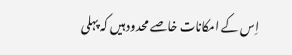اِس کے امکانات خاصے محدود ہیں کہ پہلی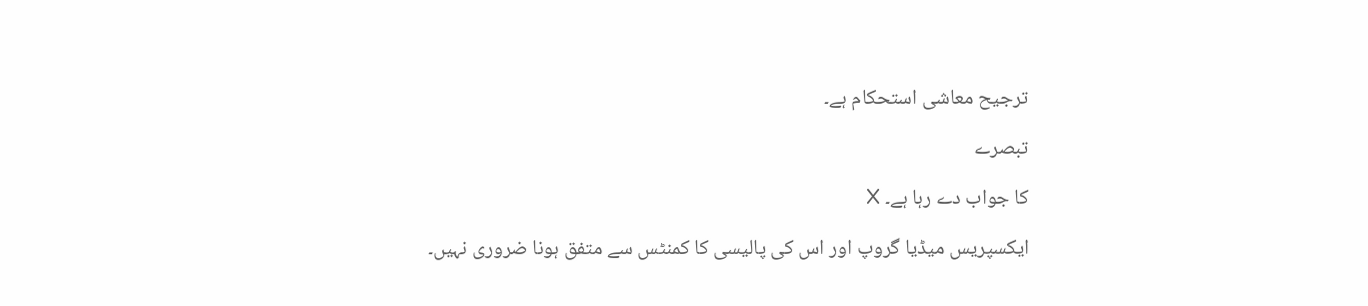ترجیح معاشی استحکام ہے۔

تبصرے

کا جواب دے رہا ہے۔ X

ایکسپریس میڈیا گروپ اور اس کی پالیسی کا کمنٹس سے متفق ہونا ضروری نہیں۔